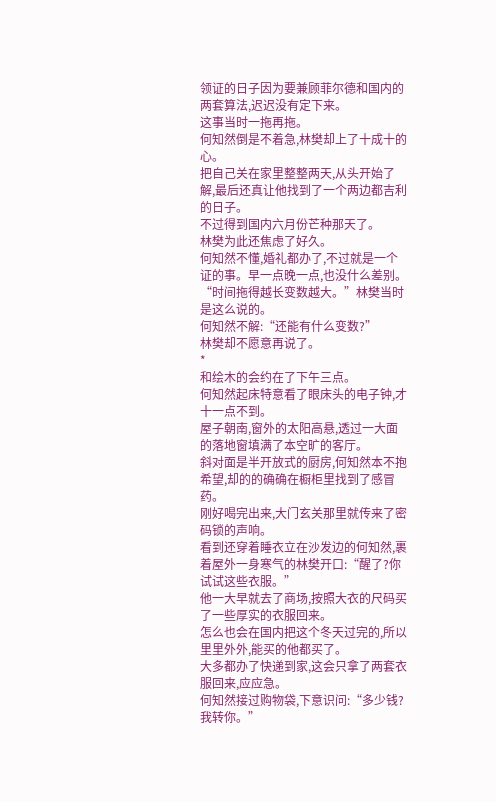领证的日子因为要兼顾菲尔德和国内的两套算法,迟迟没有定下来。
这事当时一拖再拖。
何知然倒是不着急,林樊却上了十成十的心。
把自己关在家里整整两天,从头开始了解,最后还真让他找到了一个两边都吉利的日子。
不过得到国内六月份芒种那天了。
林樊为此还焦虑了好久。
何知然不懂,婚礼都办了,不过就是一个证的事。早一点晚一点,也没什么差别。
“时间拖得越长变数越大。”林樊当时是这么说的。
何知然不解:“还能有什么变数?”
林樊却不愿意再说了。
*
和绘木的会约在了下午三点。
何知然起床特意看了眼床头的电子钟,才十一点不到。
屋子朝南,窗外的太阳高悬,透过一大面的落地窗填满了本空旷的客厅。
斜对面是半开放式的厨房,何知然本不抱希望,却的的确确在橱柜里找到了感冒药。
刚好喝完出来,大门玄关那里就传来了密码锁的声响。
看到还穿着睡衣立在沙发边的何知然,裹着屋外一身寒气的林樊开口:“醒了?你试试这些衣服。”
他一大早就去了商场,按照大衣的尺码买了一些厚实的衣服回来。
怎么也会在国内把这个冬天过完的,所以里里外外,能买的他都买了。
大多都办了快递到家,这会只拿了两套衣服回来,应应急。
何知然接过购物袋,下意识问:“多少钱?我转你。”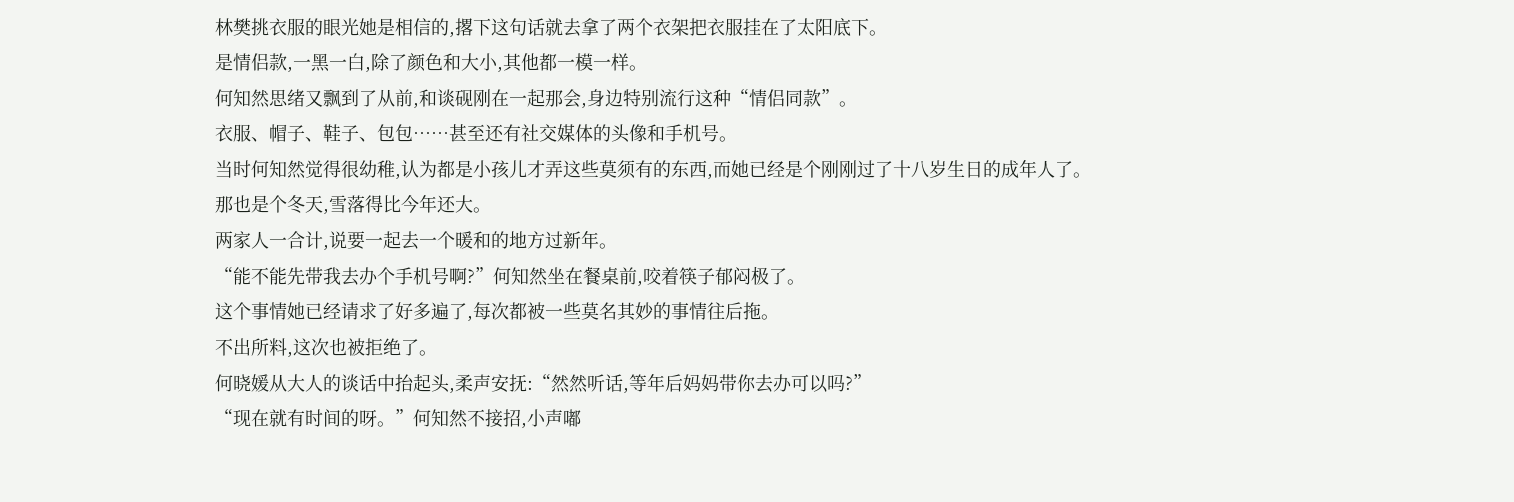林樊挑衣服的眼光她是相信的,撂下这句话就去拿了两个衣架把衣服挂在了太阳底下。
是情侣款,一黑一白,除了颜色和大小,其他都一模一样。
何知然思绪又飘到了从前,和谈砚刚在一起那会,身边特别流行这种“情侣同款”。
衣服、帽子、鞋子、包包……甚至还有社交媒体的头像和手机号。
当时何知然觉得很幼稚,认为都是小孩儿才弄这些莫须有的东西,而她已经是个刚刚过了十八岁生日的成年人了。
那也是个冬天,雪落得比今年还大。
两家人一合计,说要一起去一个暖和的地方过新年。
“能不能先带我去办个手机号啊?”何知然坐在餐桌前,咬着筷子郁闷极了。
这个事情她已经请求了好多遍了,每次都被一些莫名其妙的事情往后拖。
不出所料,这次也被拒绝了。
何晓媛从大人的谈话中抬起头,柔声安抚:“然然听话,等年后妈妈带你去办可以吗?”
“现在就有时间的呀。”何知然不接招,小声嘟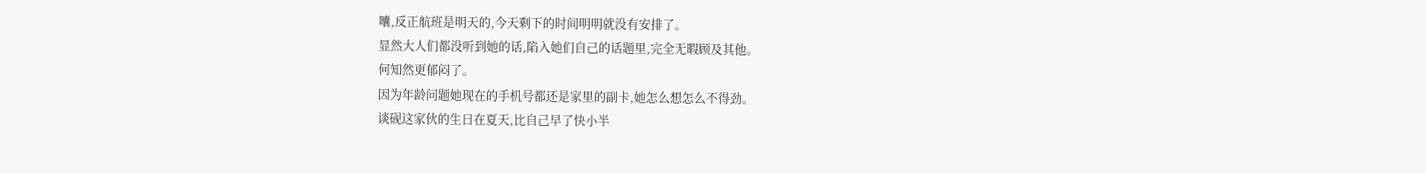囔,反正航班是明天的,今天剩下的时间明明就没有安排了。
显然大人们都没听到她的话,陷入她们自己的话题里,完全无暇顾及其他。
何知然更郁闷了。
因为年龄问题她现在的手机号都还是家里的副卡,她怎么想怎么不得劲。
谈砚这家伙的生日在夏天,比自己早了快小半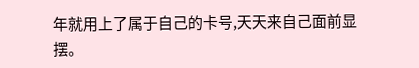年就用上了属于自己的卡号,天天来自己面前显摆。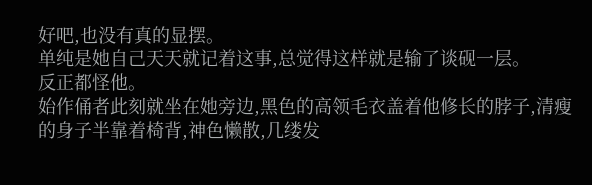好吧,也没有真的显摆。
单纯是她自己天天就记着这事,总觉得这样就是输了谈砚一层。
反正都怪他。
始作俑者此刻就坐在她旁边,黑色的高领毛衣盖着他修长的脖子,清瘦的身子半靠着椅背,神色懒散,几缕发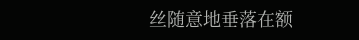丝随意地垂落在额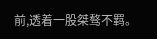前,透着一股桀骜不羁。